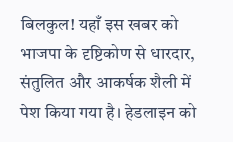बिलकुल! यहाँ इस खबर को भाजपा के दृष्टिकोण से धारदार, संतुलित और आकर्षक शैली में पेश किया गया है। हेडलाइन को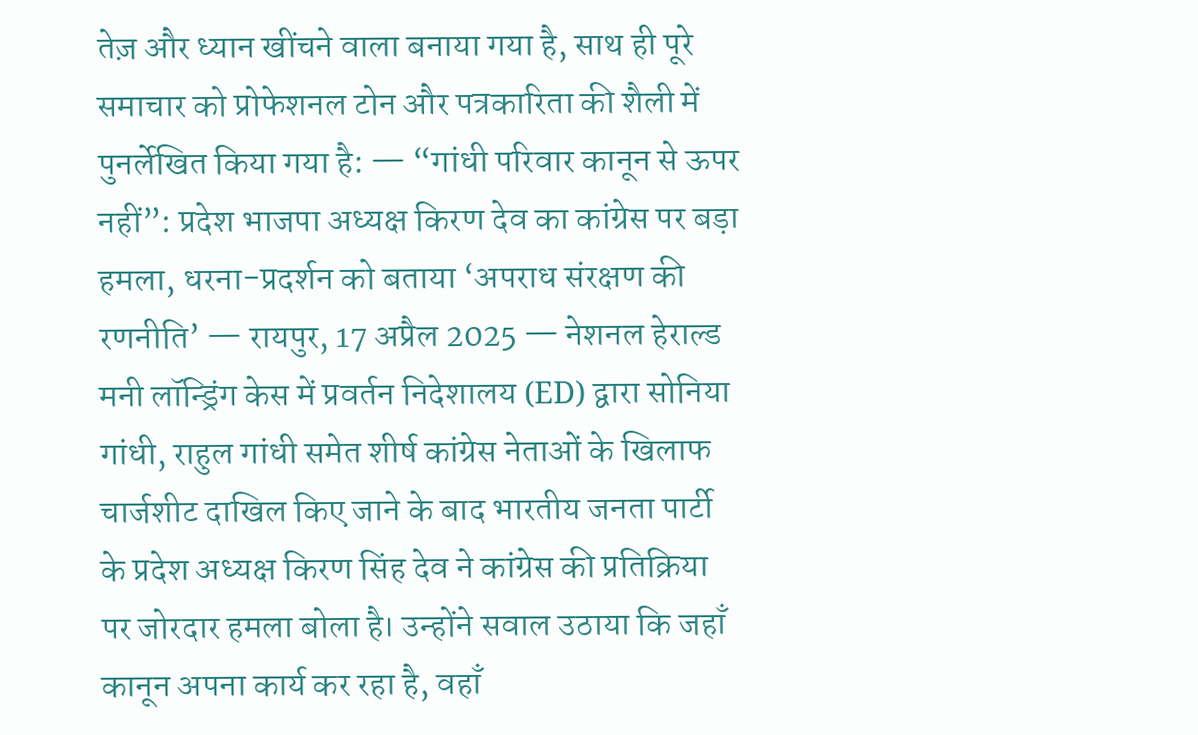तेज़ और ध्यान खींचने वाला बनाया गया है, साथ ही पूरे समाचार को प्रोफेशनल टोन और पत्रकारिता की शैली में पुनर्लेखित किया गया है: — “गांधी परिवार कानून से ऊपर नहीं”: प्रदेश भाजपा अध्यक्ष किरण देव का कांग्रेस पर बड़ा हमला, धरना-प्रदर्शन को बताया ‘अपराध संरक्षण की रणनीति’ — रायपुर, 17 अप्रैल 2025 — नेशनल हेराल्ड मनी लॉन्ड्रिंग केस में प्रवर्तन निदेशालय (ED) द्वारा सोनिया गांधी, राहुल गांधी समेत शीर्ष कांग्रेस नेताओं के खिलाफ चार्जशीट दाखिल किए जाने के बाद भारतीय जनता पार्टी के प्रदेश अध्यक्ष किरण सिंह देव ने कांग्रेस की प्रतिक्रिया पर जोरदार हमला बोला है। उन्होंने सवाल उठाया कि जहाँ कानून अपना कार्य कर रहा है, वहाँ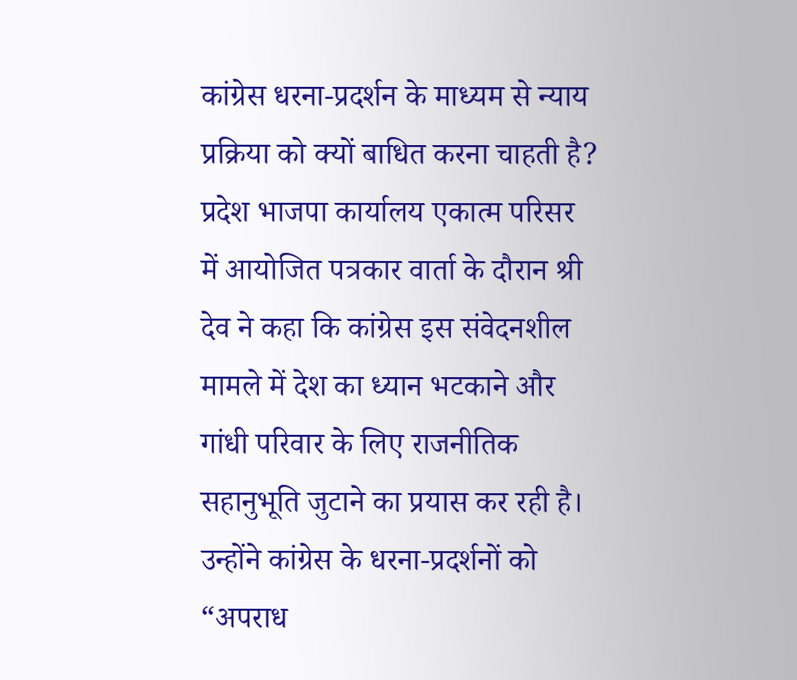कांग्रेस धरना-प्रदर्शन के माध्यम से न्याय प्रक्रिया को क्यों बाधित करना चाहती है? प्रदेश भाजपा कार्यालय एकात्म परिसर में आयोजित पत्रकार वार्ता के दौरान श्री देव ने कहा कि कांग्रेस इस संवेदनशील मामले में देश का ध्यान भटकाने और गांधी परिवार के लिए राजनीतिक सहानुभूति जुटाने का प्रयास कर रही है। उन्होंने कांग्रेस के धरना-प्रदर्शनों को “अपराध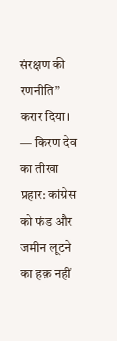संरक्षण की रणनीति” करार दिया। — किरण देव का तीखा प्रहार: कांग्रेस को फंड और जमीन लूटने का हक़ नहीं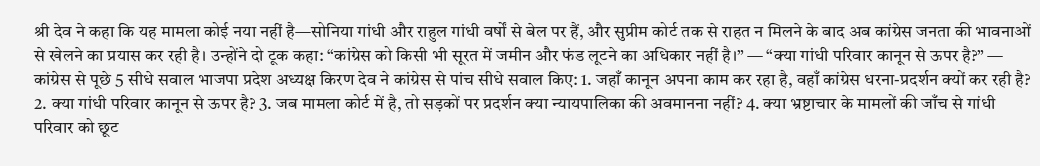श्री देव ने कहा कि यह मामला कोई नया नहीं है—सोनिया गांधी और राहुल गांधी वर्षों से बेल पर हैं, और सुप्रीम कोर्ट तक से राहत न मिलने के बाद अब कांग्रेस जनता की भावनाओं से खेलने का प्रयास कर रही है। उन्होंने दो टूक कहा: “कांग्रेस को किसी भी सूरत में जमीन और फंड लूटने का अधिकार नहीं है।” — “क्या गांधी परिवार कानून से ऊपर है?” — कांग्रेस से पूछे 5 सीधे सवाल भाजपा प्रदेश अध्यक्ष किरण देव ने कांग्रेस से पांच सीधे सवाल किए: 1. जहाँ कानून अपना काम कर रहा है, वहाँ कांग्रेस धरना-प्रदर्शन क्यों कर रही है? 2. क्या गांधी परिवार कानून से ऊपर है? 3. जब मामला कोर्ट में है, तो सड़कों पर प्रदर्शन क्या न्यायपालिका की अवमानना नहीं? 4. क्या भ्रष्टाचार के मामलों की जाँच से गांधी परिवार को छूट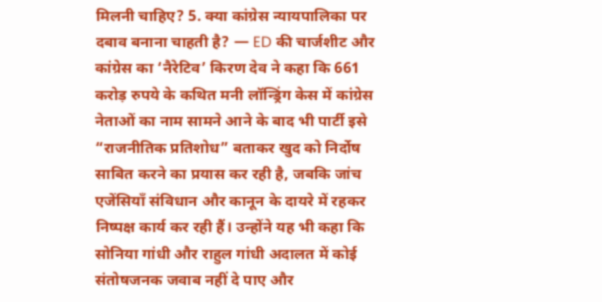मिलनी चाहिए? 5. क्या कांग्रेस न्यायपालिका पर दबाव बनाना चाहती है? — ED की चार्जशीट और कांग्रेस का ‘नैरेटिव’ किरण देव ने कहा कि 661 करोड़ रुपये के कथित मनी लॉन्ड्रिंग केस में कांग्रेस नेताओं का नाम सामने आने के बाद भी पार्टी इसे “राजनीतिक प्रतिशोध” बताकर खुद को निर्दोष साबित करने का प्रयास कर रही है, जबकि जांच एजेंसियाँ संविधान और कानून के दायरे में रहकर निष्पक्ष कार्य कर रही हैं। उन्होंने यह भी कहा कि सोनिया गांधी और राहुल गांधी अदालत में कोई संतोषजनक जवाब नहीं दे पाए और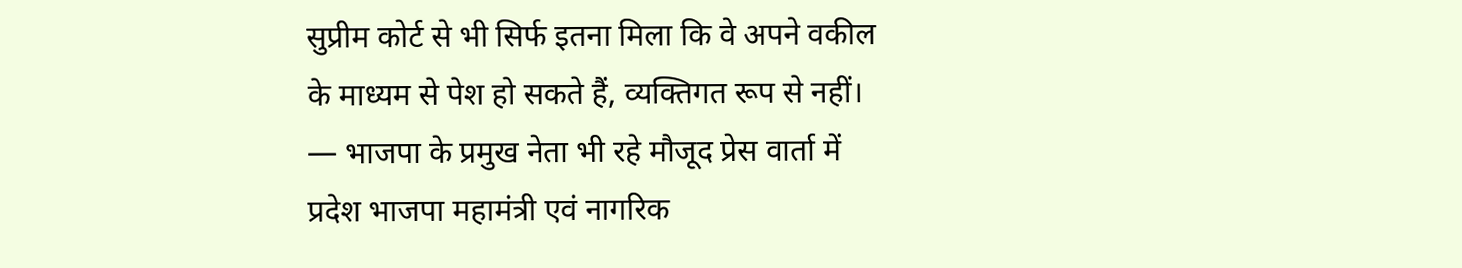सुप्रीम कोर्ट से भी सिर्फ इतना मिला कि वे अपने वकील के माध्यम से पेश हो सकते हैं, व्यक्तिगत रूप से नहीं। — भाजपा के प्रमुख नेता भी रहे मौजूद प्रेस वार्ता में प्रदेश भाजपा महामंत्री एवं नागरिक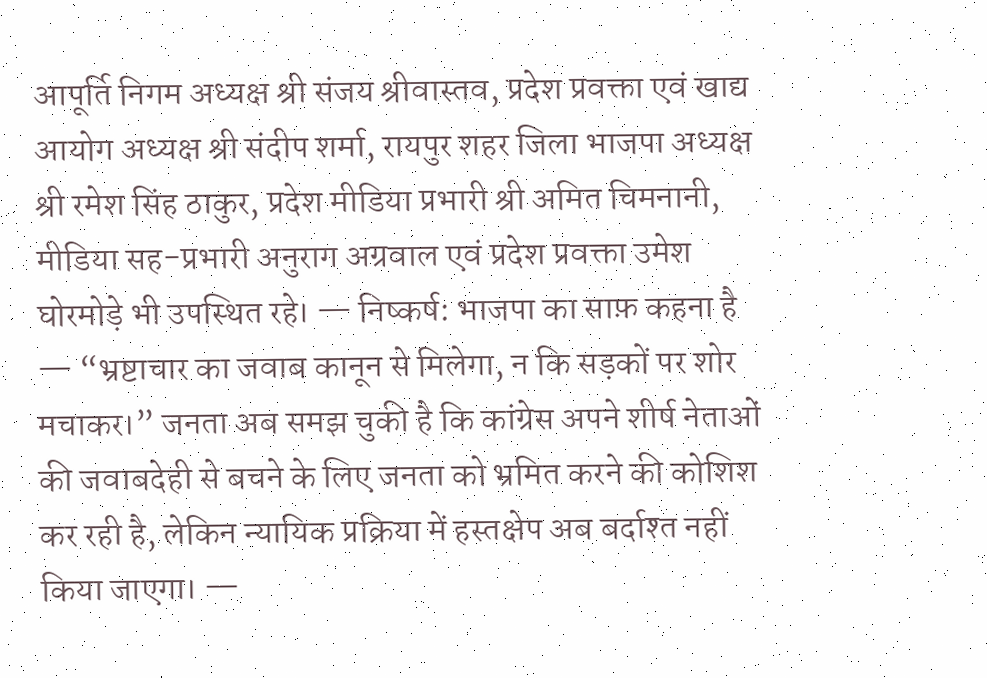आपूर्ति निगम अध्यक्ष श्री संजय श्रीवास्तव, प्रदेश प्रवक्ता एवं खाद्य आयोग अध्यक्ष श्री संदीप शर्मा, रायपुर शहर जिला भाजपा अध्यक्ष श्री रमेश सिंह ठाकुर, प्रदेश मीडिया प्रभारी श्री अमित चिमनानी, मीडिया सह-प्रभारी अनुराग अग्रवाल एवं प्रदेश प्रवक्ता उमेश घोरमोड़े भी उपस्थित रहे। — निष्कर्ष: भाजपा का साफ़ कहना है — “भ्रष्टाचार का जवाब कानून से मिलेगा, न कि सड़कों पर शोर मचाकर।” जनता अब समझ चुकी है कि कांग्रेस अपने शीर्ष नेताओं की जवाबदेही से बचने के लिए जनता को भ्रमित करने की कोशिश कर रही है, लेकिन न्यायिक प्रक्रिया में हस्तक्षेप अब बर्दाश्त नहीं किया जाएगा। —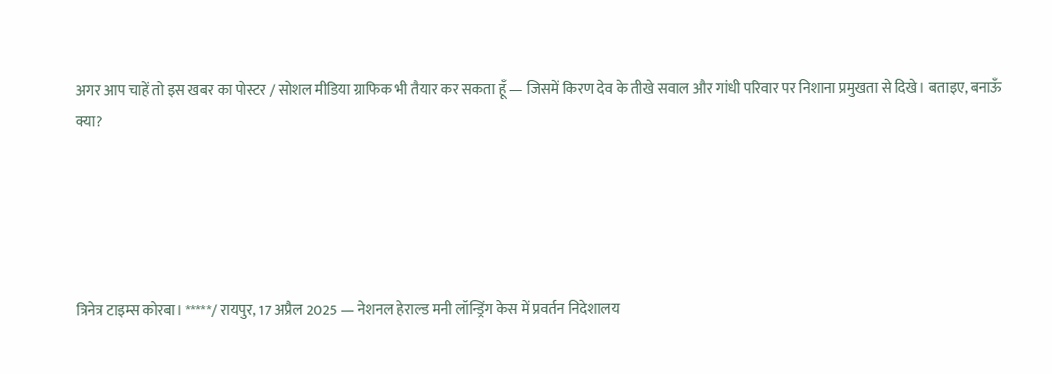अगर आप चाहें तो इस खबर का पोस्टर / सोशल मीडिया ग्राफिक भी तैयार कर सकता हूँ — जिसमें किरण देव के तीखे सवाल और गांधी परिवार पर निशाना प्रमुखता से दिखे। बताइए, बनाऊँ क्या?





त्रिनेत्र टाइम्स कोरबा। *****/ रायपुर, 17 अप्रैल 2025 — नेशनल हेराल्ड मनी लॉन्ड्रिंग केस में प्रवर्तन निदेशालय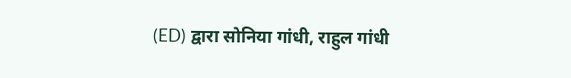(ED) द्वारा सोनिया गांधी, राहुल गांधी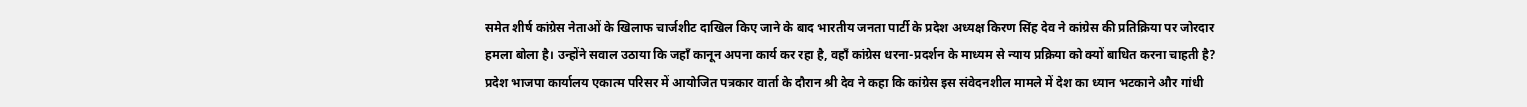समेत शीर्ष कांग्रेस नेताओं के खिलाफ चार्जशीट दाखिल किए जाने के बाद भारतीय जनता पार्टी के प्रदेश अध्यक्ष किरण सिंह देव ने कांग्रेस की प्रतिक्रिया पर जोरदार हमला बोला है। उन्होंने सवाल उठाया कि जहाँ कानून अपना कार्य कर रहा है, वहाँ कांग्रेस धरना-प्रदर्शन के माध्यम से न्याय प्रक्रिया को क्यों बाधित करना चाहती है?
प्रदेश भाजपा कार्यालय एकात्म परिसर में आयोजित पत्रकार वार्ता के दौरान श्री देव ने कहा कि कांग्रेस इस संवेदनशील मामले में देश का ध्यान भटकाने और गांधी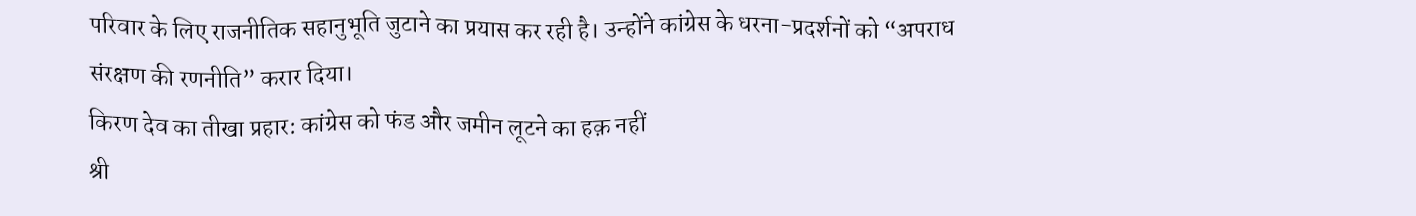परिवार के लिए राजनीतिक सहानुभूति जुटाने का प्रयास कर रही है। उन्होंने कांग्रेस के धरना-प्रदर्शनों को “अपराध संरक्षण की रणनीति” करार दिया।
किरण देव का तीखा प्रहार: कांग्रेस को फंड और जमीन लूटने का हक़ नहीं
श्री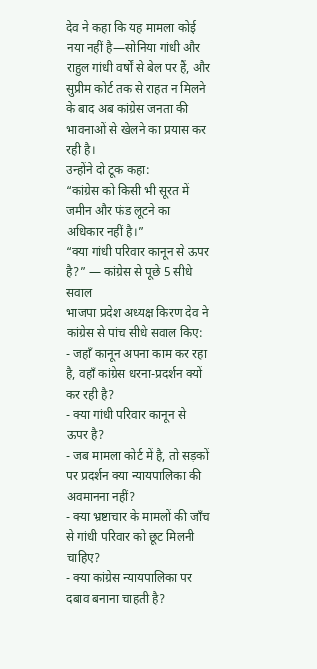देव ने कहा कि यह मामला कोई नया नहीं है—सोनिया गांधी और राहुल गांधी वर्षों से बेल पर हैं, और सुप्रीम कोर्ट तक से राहत न मिलने के बाद अब कांग्रेस जनता की भावनाओं से खेलने का प्रयास कर रही है।
उन्होंने दो टूक कहा:
“कांग्रेस को किसी भी सूरत में जमीन और फंड लूटने का अधिकार नहीं है।”
“क्या गांधी परिवार कानून से ऊपर है?” — कांग्रेस से पूछे 5 सीधे सवाल
भाजपा प्रदेश अध्यक्ष किरण देव ने कांग्रेस से पांच सीधे सवाल किए:
- जहाँ कानून अपना काम कर रहा है, वहाँ कांग्रेस धरना-प्रदर्शन क्यों कर रही है?
- क्या गांधी परिवार कानून से ऊपर है?
- जब मामला कोर्ट में है, तो सड़कों पर प्रदर्शन क्या न्यायपालिका की अवमानना नहीं?
- क्या भ्रष्टाचार के मामलों की जाँच से गांधी परिवार को छूट मिलनी चाहिए?
- क्या कांग्रेस न्यायपालिका पर दबाव बनाना चाहती है?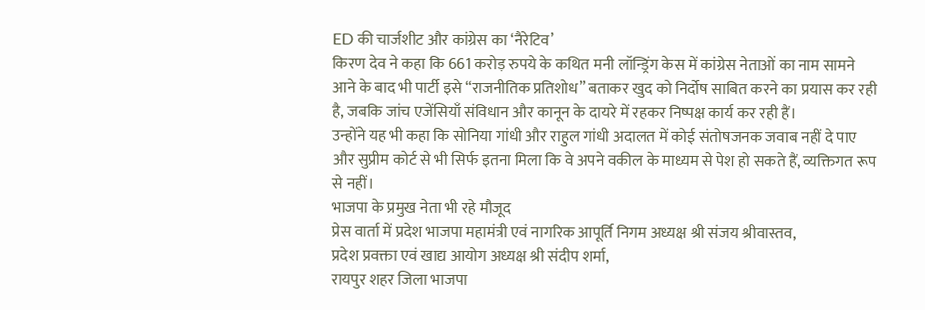ED की चार्जशीट और कांग्रेस का ‘नैरेटिव’
किरण देव ने कहा कि 661 करोड़ रुपये के कथित मनी लॉन्ड्रिंग केस में कांग्रेस नेताओं का नाम सामने आने के बाद भी पार्टी इसे “राजनीतिक प्रतिशोध” बताकर खुद को निर्दोष साबित करने का प्रयास कर रही है, जबकि जांच एजेंसियाँ संविधान और कानून के दायरे में रहकर निष्पक्ष कार्य कर रही हैं।
उन्होंने यह भी कहा कि सोनिया गांधी और राहुल गांधी अदालत में कोई संतोषजनक जवाब नहीं दे पाए और सुप्रीम कोर्ट से भी सिर्फ इतना मिला कि वे अपने वकील के माध्यम से पेश हो सकते हैं, व्यक्तिगत रूप से नहीं।
भाजपा के प्रमुख नेता भी रहे मौजूद
प्रेस वार्ता में प्रदेश भाजपा महामंत्री एवं नागरिक आपूर्ति निगम अध्यक्ष श्री संजय श्रीवास्तव,
प्रदेश प्रवक्ता एवं खाद्य आयोग अध्यक्ष श्री संदीप शर्मा,
रायपुर शहर जिला भाजपा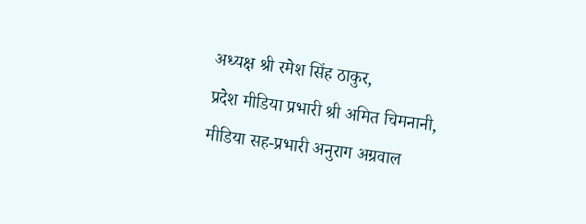अध्यक्ष श्री रमेश सिंह ठाकुर,
प्रदेश मीडिया प्रभारी श्री अमित चिमनानी,
मीडिया सह-प्रभारी अनुराग अग्रवाल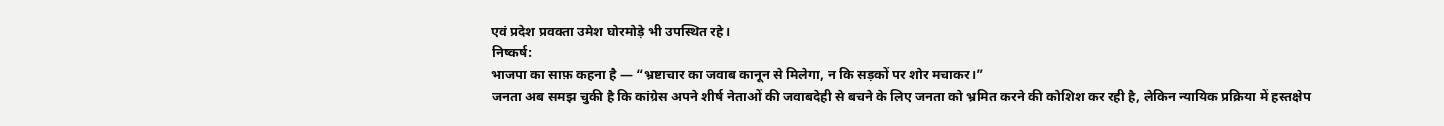एवं प्रदेश प्रवक्ता उमेश घोरमोड़े भी उपस्थित रहे।
निष्कर्ष:
भाजपा का साफ़ कहना है — “भ्रष्टाचार का जवाब कानून से मिलेगा, न कि सड़कों पर शोर मचाकर।”
जनता अब समझ चुकी है कि कांग्रेस अपने शीर्ष नेताओं की जवाबदेही से बचने के लिए जनता को भ्रमित करने की कोशिश कर रही है, लेकिन न्यायिक प्रक्रिया में हस्तक्षेप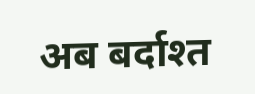अब बर्दाश्त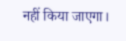नहीं किया जाएगा।